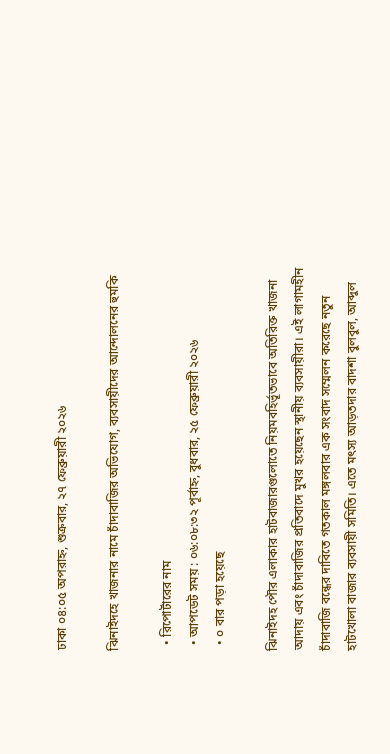ঢাকা ০৪:০৫ অপরাহ্ন, শুক্রবার, ২৭ ফেব্রুয়ারী ২০২৬

ঝিনাইদহে খাজনার নামে চাঁদাবাজির অভিযোগ, ব্যবসায়ীদের আন্দোলনের হুমকি

  • রিপোর্টারের নাম
  • আপডেট সময় : ০৬:০৮:৩২ পূর্বাহ্ন, বুধবার, ২৫ ফেব্রুয়ারী ২০২৬
  • ০ বার পড়া হয়েছে

ঝিনাইদহ পৌর এলাকার হাটবাজারগুলোতে নিয়মবহির্ভূতভাবে অতিরিক্ত খাজনা আদায় এবং চাঁদাবাজির প্রতিবাদে মুখর হয়েছেন স্থানীয় ব্যবসায়ীরা। এই লাগামহীন চাঁদাবাজি বন্ধের দাবিতে গতকাল মঙ্গলবার এক সংবাদ সম্মেলন করেছে নতুন হাটখোলা বাজার ব্যবসায়ী সমিতি। এতে মৎস্য আড়তদার বাদশা বুলবুল, আব্দুল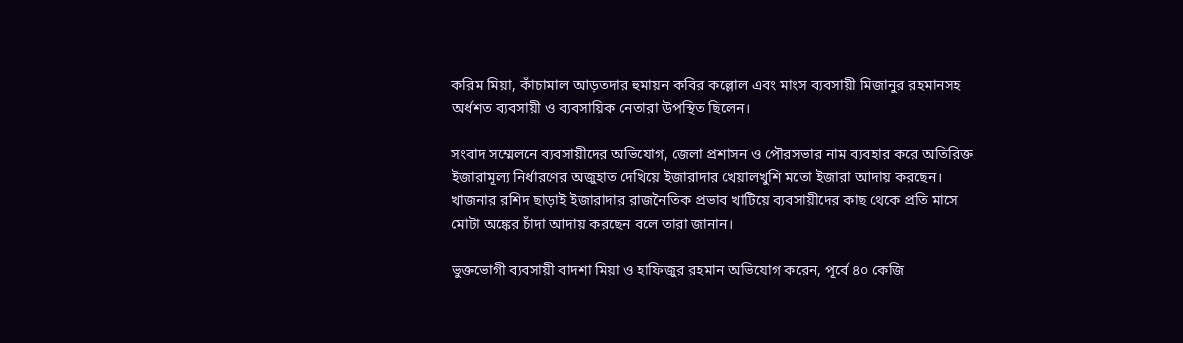করিম মিয়া, কাঁচামাল আড়তদার হুমায়ন কবির কল্লোল এবং মাংস ব্যবসায়ী মিজানুর রহমানসহ অর্ধশত ব্যবসায়ী ও ব্যবসায়িক নেতারা উপস্থিত ছিলেন।

সংবাদ সম্মেলনে ব্যবসায়ীদের অভিযোগ, জেলা প্রশাসন ও পৌরসভার নাম ব্যবহার করে অতিরিক্ত ইজারামূল্য নির্ধারণের অজুহাত দেখিয়ে ইজারাদার খেয়ালখুশি মতো ইজারা আদায় করছেন। খাজনার রশিদ ছাড়াই ইজারাদার রাজনৈতিক প্রভাব খাটিয়ে ব্যবসায়ীদের কাছ থেকে প্রতি মাসে মোটা অঙ্কের চাঁদা আদায় করছেন বলে তারা জানান।

ভুক্তভোগী ব্যবসায়ী বাদশা মিয়া ও হাফিজুর রহমান অভিযোগ করেন, পূর্বে ৪০ কেজি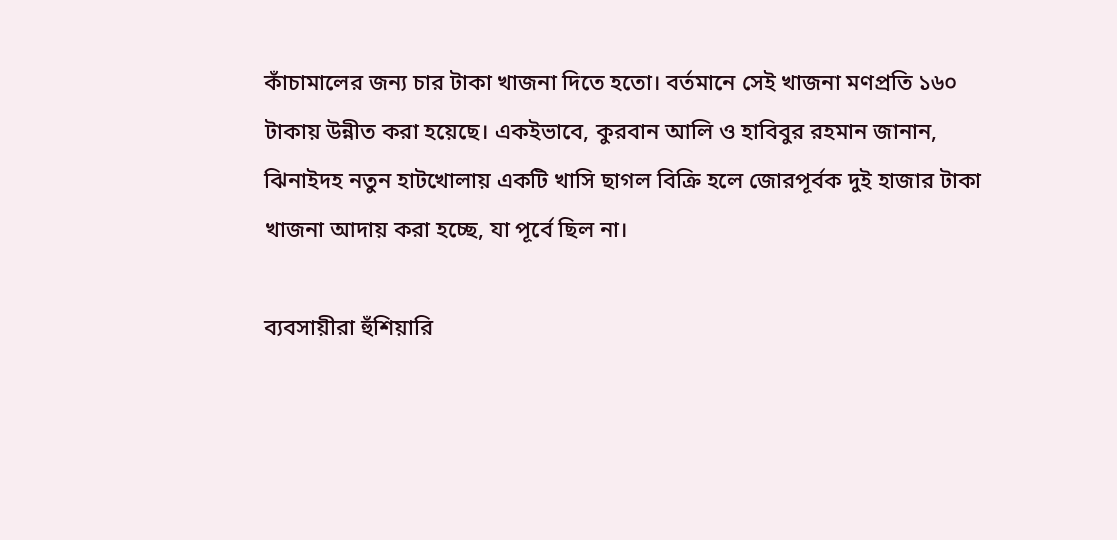কাঁচামালের জন্য চার টাকা খাজনা দিতে হতো। বর্তমানে সেই খাজনা মণপ্রতি ১৬০ টাকায় উন্নীত করা হয়েছে। একইভাবে, কুরবান আলি ও হাবিবুর রহমান জানান, ঝিনাইদহ নতুন হাটখোলায় একটি খাসি ছাগল বিক্রি হলে জোরপূর্বক দুই হাজার টাকা খাজনা আদায় করা হচ্ছে, যা পূর্বে ছিল না।

ব্যবসায়ীরা হুঁশিয়ারি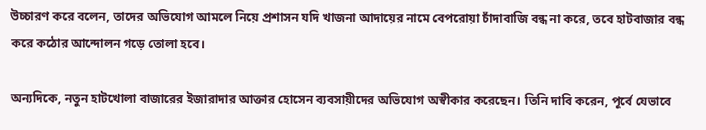উচ্চারণ করে বলেন, তাদের অভিযোগ আমলে নিয়ে প্রশাসন যদি খাজনা আদায়ের নামে বেপরোয়া চাঁদাবাজি বন্ধ না করে, তবে হাটবাজার বন্ধ করে কঠোর আন্দোলন গড়ে তোলা হবে।

অন্যদিকে, নতুন হাটখোলা বাজারের ইজারাদার আক্তার হোসেন ব্যবসায়ীদের অভিযোগ অস্বীকার করেছেন। তিনি দাবি করেন, পূর্বে যেভাবে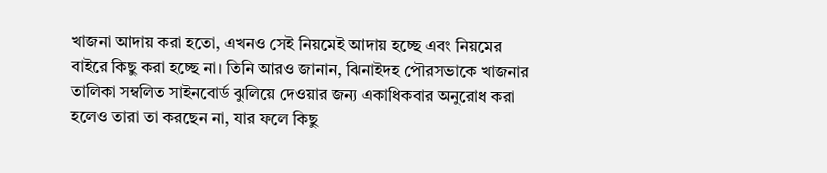খাজনা আদায় করা হতো, এখনও সেই নিয়মেই আদায় হচ্ছে এবং নিয়মের বাইরে কিছু করা হচ্ছে না। তিনি আরও জানান, ঝিনাইদহ পৌরসভাকে খাজনার তালিকা সম্বলিত সাইনবোর্ড ঝুলিয়ে দেওয়ার জন্য একাধিকবার অনুরোধ করা হলেও তারা তা করছেন না, যার ফলে কিছু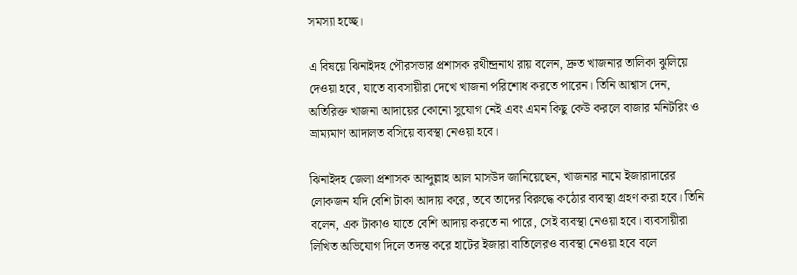সমস্যা হচ্ছে।

এ বিষয়ে ঝিনাইদহ পৌরসভার প্রশাসক রথীন্দ্রনাথ রায় বলেন, দ্রুত খাজনার তালিকা ঝুলিয়ে দেওয়া হবে, যাতে ব্যবসায়ীরা দেখে খাজনা পরিশোধ করতে পারেন। তিনি আশ্বাস দেন, অতিরিক্ত খাজনা আদায়ের কোনো সুযোগ নেই এবং এমন কিছু কেউ করলে বাজার মনিটরিং ও ভ্রাম্যমাণ আদালত বসিয়ে ব্যবস্থা নেওয়া হবে।

ঝিনাইদহ জেলা প্রশাসক আব্দুল্লাহ আল মাসউদ জানিয়েছেন, খাজনার নামে ইজারাদারের লোকজন যদি বেশি টাকা আদায় করে, তবে তাদের বিরুদ্ধে কঠোর ব্যবস্থা গ্রহণ করা হবে। তিনি বলেন, এক টাকাও যাতে বেশি আদায় করতে না পারে, সেই ব্যবস্থা নেওয়া হবে। ব্যবসায়ীরা লিখিত অভিযোগ দিলে তদন্ত করে হাটের ইজারা বাতিলেরও ব্যবস্থা নেওয়া হবে বলে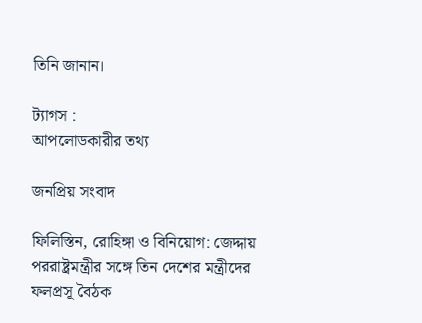তিনি জানান।

ট্যাগস :
আপলোডকারীর তথ্য

জনপ্রিয় সংবাদ

ফিলিস্তিন, রোহিঙ্গা ও বিনিয়োগ: জেদ্দায় পররাষ্ট্রমন্ত্রীর সঙ্গে তিন দেশের মন্ত্রীদের ফলপ্রসূ বৈঠক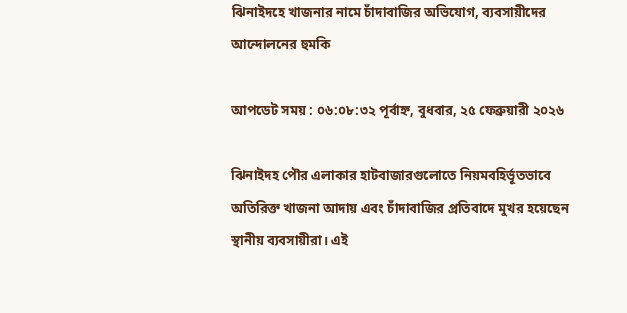ঝিনাইদহে খাজনার নামে চাঁদাবাজির অভিযোগ, ব্যবসায়ীদের আন্দোলনের হুমকি

আপডেট সময় : ০৬:০৮:৩২ পূর্বাহ্ন, বুধবার, ২৫ ফেব্রুয়ারী ২০২৬

ঝিনাইদহ পৌর এলাকার হাটবাজারগুলোতে নিয়মবহির্ভূতভাবে অতিরিক্ত খাজনা আদায় এবং চাঁদাবাজির প্রতিবাদে মুখর হয়েছেন স্থানীয় ব্যবসায়ীরা। এই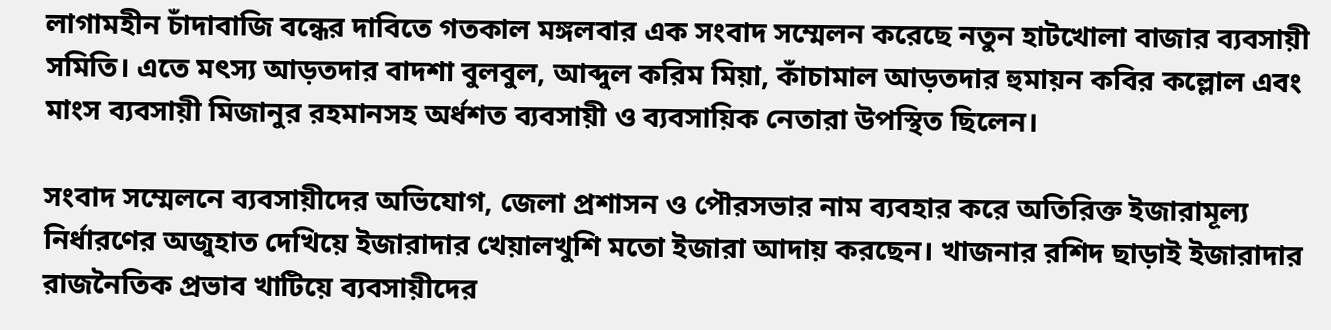লাগামহীন চাঁদাবাজি বন্ধের দাবিতে গতকাল মঙ্গলবার এক সংবাদ সম্মেলন করেছে নতুন হাটখোলা বাজার ব্যবসায়ী সমিতি। এতে মৎস্য আড়তদার বাদশা বুলবুল, আব্দুল করিম মিয়া, কাঁচামাল আড়তদার হুমায়ন কবির কল্লোল এবং মাংস ব্যবসায়ী মিজানুর রহমানসহ অর্ধশত ব্যবসায়ী ও ব্যবসায়িক নেতারা উপস্থিত ছিলেন।

সংবাদ সম্মেলনে ব্যবসায়ীদের অভিযোগ, জেলা প্রশাসন ও পৌরসভার নাম ব্যবহার করে অতিরিক্ত ইজারামূল্য নির্ধারণের অজুহাত দেখিয়ে ইজারাদার খেয়ালখুশি মতো ইজারা আদায় করছেন। খাজনার রশিদ ছাড়াই ইজারাদার রাজনৈতিক প্রভাব খাটিয়ে ব্যবসায়ীদের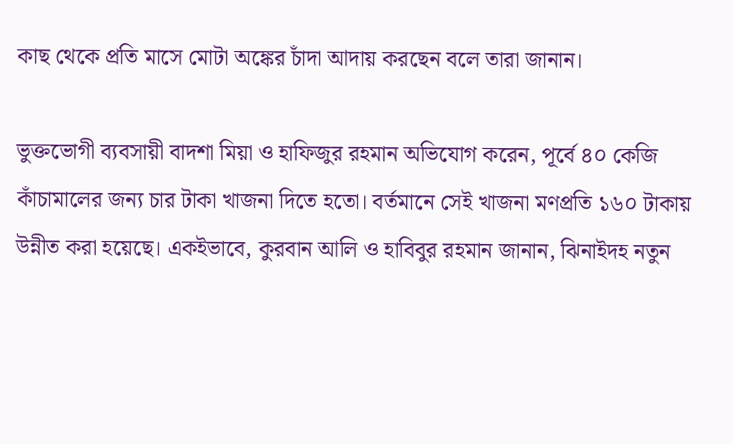কাছ থেকে প্রতি মাসে মোটা অঙ্কের চাঁদা আদায় করছেন বলে তারা জানান।

ভুক্তভোগী ব্যবসায়ী বাদশা মিয়া ও হাফিজুর রহমান অভিযোগ করেন, পূর্বে ৪০ কেজি কাঁচামালের জন্য চার টাকা খাজনা দিতে হতো। বর্তমানে সেই খাজনা মণপ্রতি ১৬০ টাকায় উন্নীত করা হয়েছে। একইভাবে, কুরবান আলি ও হাবিবুর রহমান জানান, ঝিনাইদহ নতুন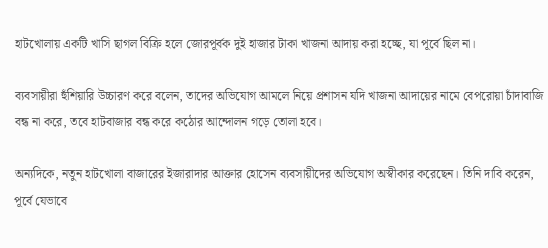হাটখোলায় একটি খাসি ছাগল বিক্রি হলে জোরপূর্বক দুই হাজার টাকা খাজনা আদায় করা হচ্ছে, যা পূর্বে ছিল না।

ব্যবসায়ীরা হুঁশিয়ারি উচ্চারণ করে বলেন, তাদের অভিযোগ আমলে নিয়ে প্রশাসন যদি খাজনা আদায়ের নামে বেপরোয়া চাঁদাবাজি বন্ধ না করে, তবে হাটবাজার বন্ধ করে কঠোর আন্দোলন গড়ে তোলা হবে।

অন্যদিকে, নতুন হাটখোলা বাজারের ইজারাদার আক্তার হোসেন ব্যবসায়ীদের অভিযোগ অস্বীকার করেছেন। তিনি দাবি করেন, পূর্বে যেভাবে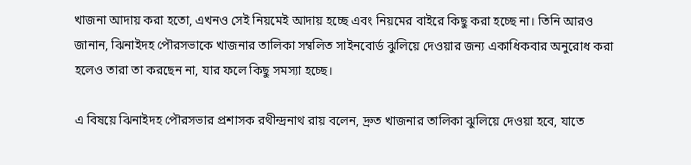খাজনা আদায় করা হতো, এখনও সেই নিয়মেই আদায় হচ্ছে এবং নিয়মের বাইরে কিছু করা হচ্ছে না। তিনি আরও জানান, ঝিনাইদহ পৌরসভাকে খাজনার তালিকা সম্বলিত সাইনবোর্ড ঝুলিয়ে দেওয়ার জন্য একাধিকবার অনুরোধ করা হলেও তারা তা করছেন না, যার ফলে কিছু সমস্যা হচ্ছে।

এ বিষয়ে ঝিনাইদহ পৌরসভার প্রশাসক রথীন্দ্রনাথ রায় বলেন, দ্রুত খাজনার তালিকা ঝুলিয়ে দেওয়া হবে, যাতে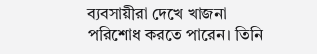ব্যবসায়ীরা দেখে খাজনা পরিশোধ করতে পারেন। তিনি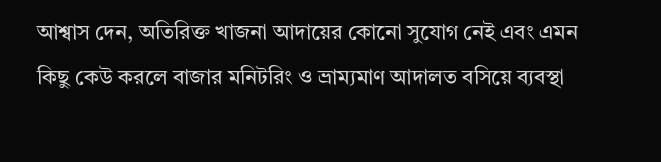আশ্বাস দেন, অতিরিক্ত খাজনা আদায়ের কোনো সুযোগ নেই এবং এমন কিছু কেউ করলে বাজার মনিটরিং ও ভ্রাম্যমাণ আদালত বসিয়ে ব্যবস্থা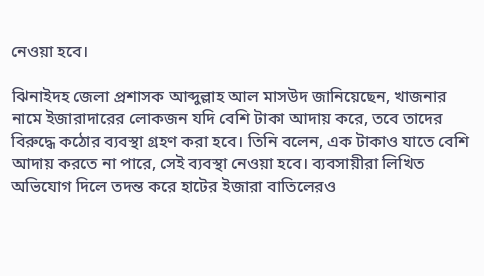নেওয়া হবে।

ঝিনাইদহ জেলা প্রশাসক আব্দুল্লাহ আল মাসউদ জানিয়েছেন, খাজনার নামে ইজারাদারের লোকজন যদি বেশি টাকা আদায় করে, তবে তাদের বিরুদ্ধে কঠোর ব্যবস্থা গ্রহণ করা হবে। তিনি বলেন, এক টাকাও যাতে বেশি আদায় করতে না পারে, সেই ব্যবস্থা নেওয়া হবে। ব্যবসায়ীরা লিখিত অভিযোগ দিলে তদন্ত করে হাটের ইজারা বাতিলেরও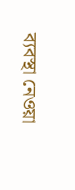ব্যবস্থা নেওয়া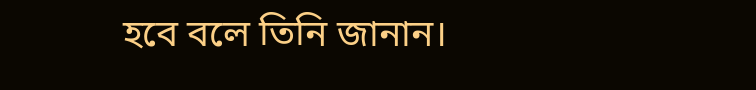হবে বলে তিনি জানান।